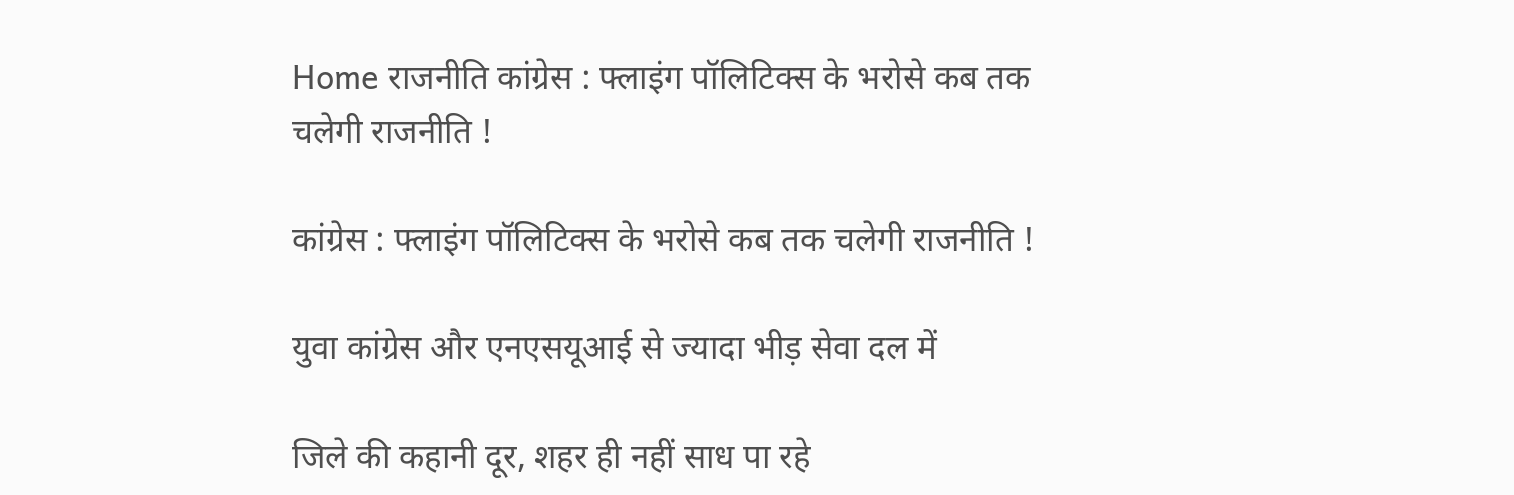Home राजनीति कांग्रेस : फ्लाइंग पॉलिटिक्स के भरोसे कब तक चलेगी राजनीति !

कांग्रेस : फ्लाइंग पॉलिटिक्स के भरोसे कब तक चलेगी राजनीति !

युवा कांग्रेस और एनएसयूआई से ज्यादा भीड़ सेवा दल में

जिले की कहानी दूर, शहर ही नहीं साध पा रहे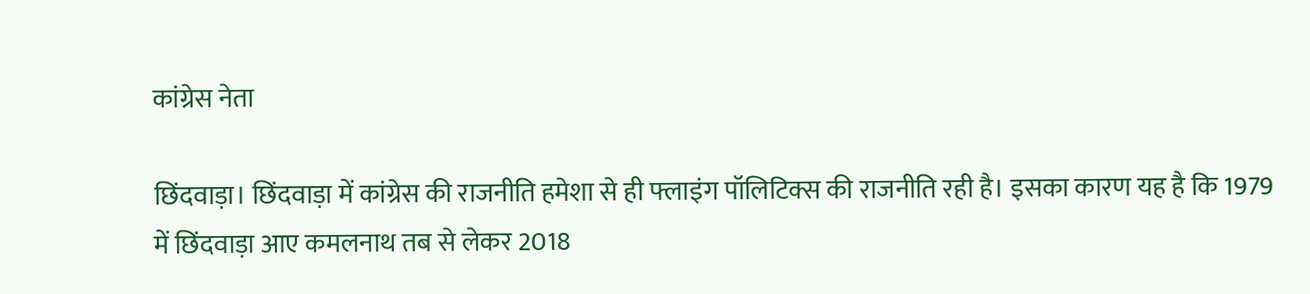कांग्रेस नेता

छिंदवाड़ा। छिंदवाड़ा में कांग्रेस की राजनीति हमेशा से ही फ्लाइंग पॉलिटिक्स की राजनीति रही है। इसका कारण यह है कि 1979 में छिंदवाड़ा आए कमलनाथ तब से लेकर 2018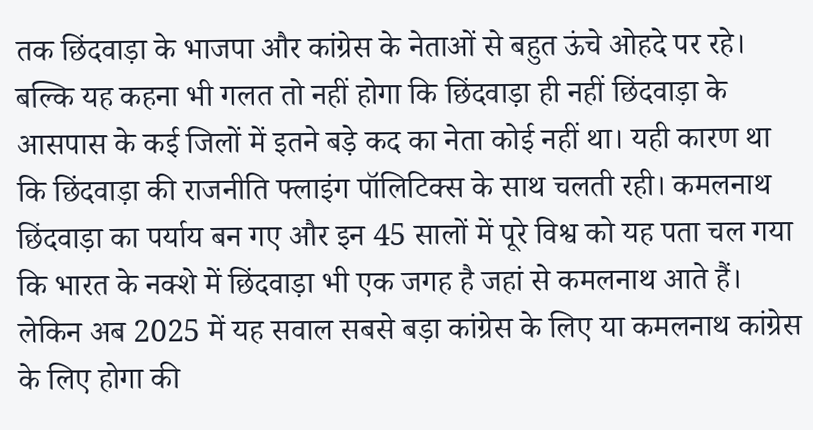तक छिंदवाड़ा के भाजपा और कांग्रेस के नेताओं से बहुत ऊंचे ओहदे पर रहे। बल्कि यह कहना भी गलत तो नहीं होगा कि छिंदवाड़ा ही नहीं छिंदवाड़ा के आसपास के कई जिलों में इतने बड़े कद का नेता कोई नहीं था। यही कारण था कि छिंदवाड़ा की राजनीति फ्लाइंग पॉलिटिक्स के साथ चलती रही। कमलनाथ छिंदवाड़ा का पर्याय बन गए और इन 45 सालों में पूरे विश्व को यह पता चल गया कि भारत के नक्शे में छिंदवाड़ा भी एक जगह है जहां से कमलनाथ आते हैं। लेकिन अब 2025 में यह सवाल सबसे बड़ा कांग्रेस के लिए या कमलनाथ कांग्रेस के लिए होगा की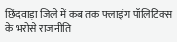छिंदवाड़ा जिले में कब तक फ्लाइंग पॉलिटिक्स के भरोसे राजनीति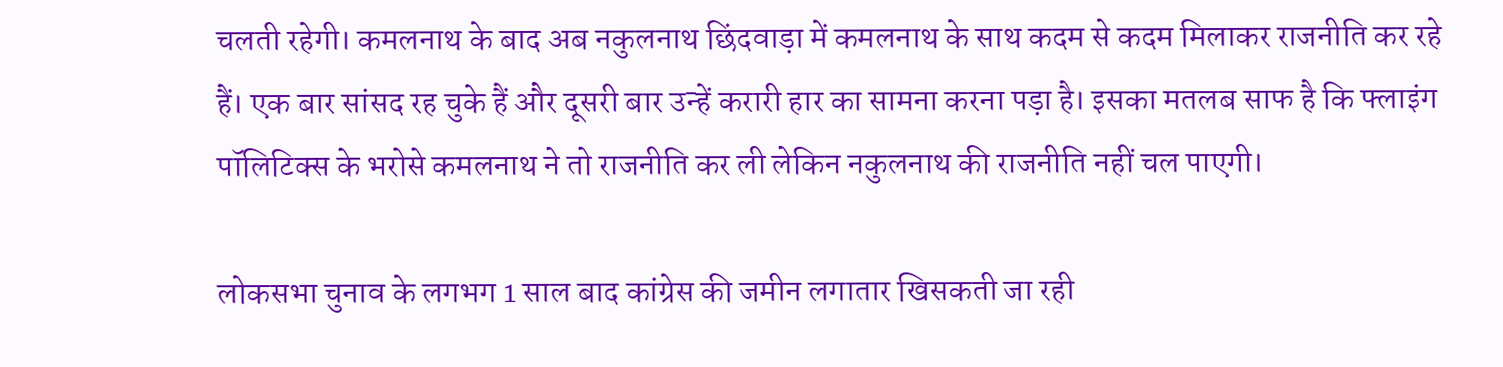चलती रहेगी। कमलनाथ के बाद अब नकुलनाथ छिंदवाड़ा में कमलनाथ के साथ कदम से कदम मिलाकर राजनीति कर रहे हैं। एक बार सांसद रह चुके हैं और दूसरी बार उन्हें करारी हार का सामना करना पड़ा है। इसका मतलब साफ है कि फ्लाइंग पॉलिटिक्स के भरोसे कमलनाथ ने तो राजनीति कर ली लेकिन नकुलनाथ की राजनीति नहीं चल पाएगी।

लोकसभा चुनाव के लगभग 1 साल बाद कांग्रेस की जमीन लगातार खिसकती जा रही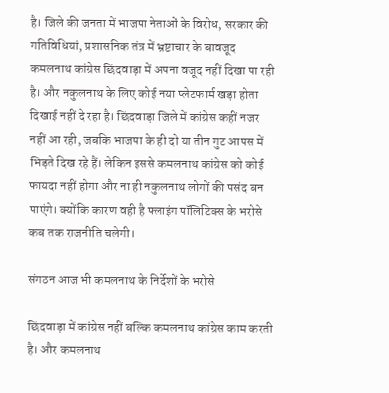है। जिले की जनता में भाजपा नेताओं के विरोध, सरकार की गतिविधियां, प्रशासनिक तंत्र में भ्रष्टाचार के बावजूद कमलनाथ कांग्रेस छिंदवाड़ा में अपना वजूद नहीं दिखा पा रही है। और नकुलनाथ के लिए कोई नया प्लेटफार्म खड़ा होता दिखाई नहीं दे रहा है। छिंदवाड़ा जिले में कांग्रेस कहीं नजर नहीं आ रही, जबकि भाजपा के ही दो या तीन गुट आपस में भिड़ते दिख रहे हैं। लेकिन इससे कमलनाथ कांग्रेस को कोई फायदा नहीं होगा और ना ही नकुलनाथ लोगों की पसंद बन पाएंगे। क्योंकि कारण वही है फ्लाइंग पॉलिटिक्स के भरोसे कब तक राजनीति चलेगी।

संगठन आज भी कमलनाथ के निर्देशों के भरोसे

छिंदवाड़ा में कांग्रेस नहीं बल्कि कमलनाथ कांग्रेस काम करती है। और कमलनाथ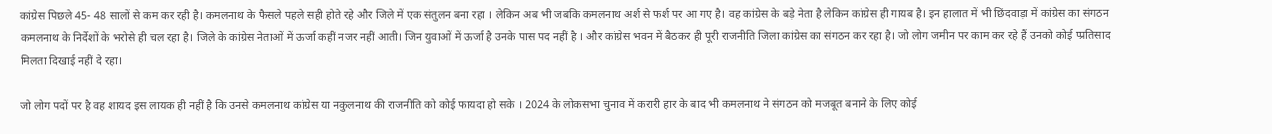कांग्रेस पिछले 45- 48 सालों से कम कर रही है। कमलनाथ के फैसले पहले सही होते रहे और जिले में एक संतुलन बना रहा । लेकिन अब भी जबकि कमलनाथ अर्श से फर्श पर आ गए है। वह कांग्रेस के बड़े नेता है लेकिन कांग्रेस ही गायब है। इन हालात में भी छिंदवाड़ा में कांग्रेस का संगठन कमलनाथ के निर्देशों के भरोसे ही चल रहा है। जिले के कांग्रेस नेताओं में ऊर्जा कहीं नजर नहीं आती। जिन युवाओं में ऊर्जा है उनके पास पद नहीं है । और कांग्रेस भवन में बैठकर ही पूरी राजनीति जिला कांग्रेस का संगठन कर रहा है। जो लोग जमीन पर काम कर रहे हैं उनको कोई प्प्रतिसाद मिलता दिखाई नहीं दे रहा।

जो लोग पदों पर है वह शायद इस लायक ही नहीं है कि उनसे कमलनाथ कांग्रेस या नकुलनाथ की राजनीति को कोई फायदा हो सके । 2024 के लोकसभा चुनाव में करारी हार के बाद भी कमलनाथ ने संगठन को मजबूत बनाने के लिए कोई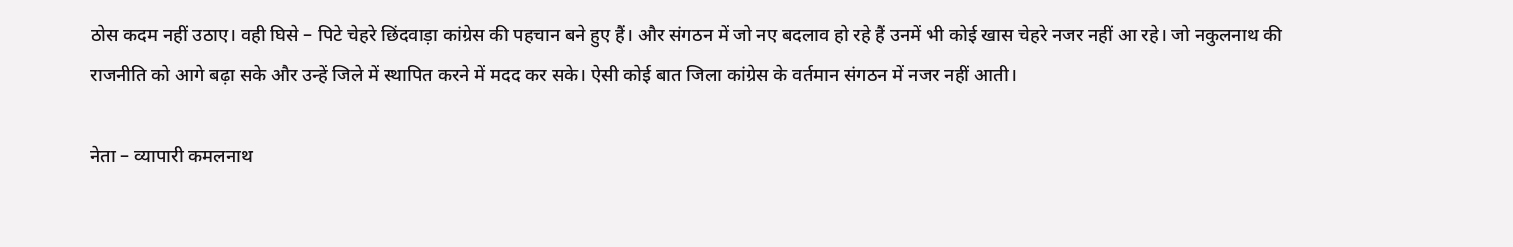ठोस कदम नहीं उठाए। वही घिसे – पिटे चेहरे छिंदवाड़ा कांग्रेस की पहचान बने हुए हैं। और संगठन में जो नए बदलाव हो रहे हैं उनमें भी कोई खास चेहरे नजर नहीं आ रहे। जो नकुलनाथ की राजनीति को आगे बढ़ा सके और उन्हें जिले में स्थापित करने में मदद कर सके। ऐसी कोई बात जिला कांग्रेस के वर्तमान संगठन में नजर नहीं आती।

नेता – व्यापारी कमलनाथ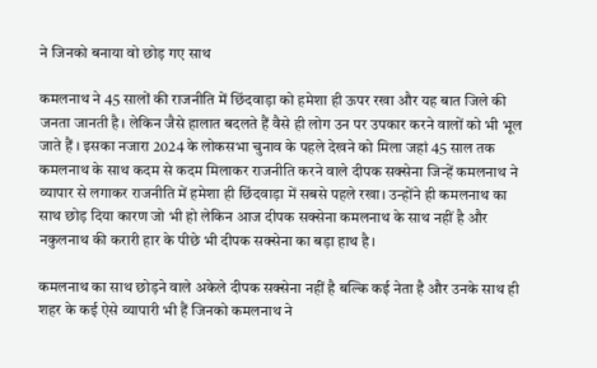ने जिनको बनाया वो छोड़ गए साथ

कमलनाथ ने 45 सालों की राजनीति में छिंदवाड़ा को हमेशा ही ऊपर रखा और यह बात जिले की जनता जानती है। लेकिन जैसे हालात बदलते हैं वैसे ही लोग उन पर उपकार करने वालों को भी भूल जाते हैं । इसका नजारा 2024 के लोकसभा चुनाव के पहले देखने को मिला जहां 45 साल तक कमलनाथ के साथ कदम से कदम मिलाकर राजनीति करने वाले दीपक सक्सेना जिन्हें कमलनाथ ने व्यापार से लगाकर राजनीति में हमेशा ही छिंदवाड़ा में सबसे पहले रखा। उन्होंने ही कमलनाथ का साथ छोड़ दिया कारण जो भी हो लेकिन आज दीपक सक्सेना कमलनाथ के साथ नहीं है और नकुलनाथ की करारी हार के पीछे भी दीपक सक्सेना का बड़ा हाथ है।

कमलनाथ का साथ छोड़ने वाले अकेले दीपक सक्सेना नहीं है बल्कि कई नेता है और उनके साथ ही शहर के कई ऐसे व्यापारी भी हैं जिनको कमलनाथ ने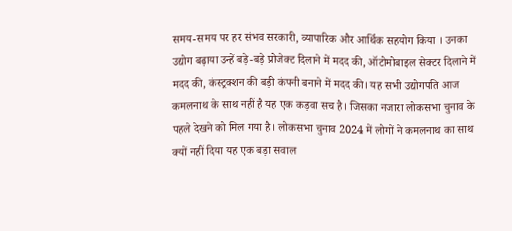समय-समय पर हर संभव सरकारी, व्यापारिक और आर्थिक सहयोग किया । उनका उद्योग बढ़ाया उन्हें बड़े-बड़े प्रोजेक्ट दिलाने में मदद की, ऑटोमोबाइल सेक्टर दिलाने में मदद की, कंस्ट्रक्शन की बड़ी कंपनी बनाने में मदद की। यह सभी उद्योगपति आज कमलनाथ के साथ नहीं है यह एक कड़वा सच है। जिसका नजारा लोकसभा चुनाव के पहले देखने को मिल गया है। लोकसभा चुनाव 2024 में लोगों ने कमलनाथ का साथ क्यों नहीं दिया यह एक बड़ा सवाल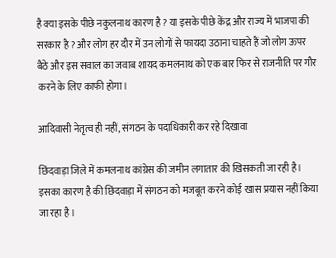है क्या इसके पीछे नकुलनाथ कारण है ? या इसके पीछे केंद्र और राज्य में भाजपा की सरकार है ? और लोग हर दौर में उन लोगों से फायदा उठाना चाहते हैं जो लोग ऊपर बैठे और इस सवाल का जवाब शायद कमलनाथ को एक बार फिर से राजनीति पर गौर करने के लिए काफी होगा।

आदिवासी नेतृत्व ही नहीं, संगठन के पदाधिकारी कर रहे दिखावा

छिंदवाड़ा जिले में कमलनाथ कांग्रेस की जमीन लगातार की खिसकती जा रही है। इसका कारण है की छिंदवाड़ा में संगठन को मजबूत करने कोई खास प्रयास नहीं किया जा रहा है ।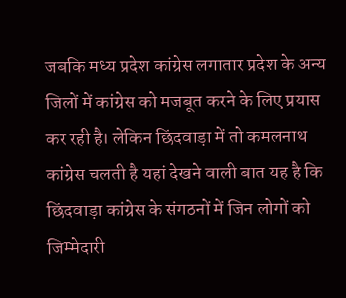जबकि मध्य प्रदेश कांग्रेस लगातार प्रदेश के अन्य जिलों में कांग्रेस को मजबूत करने के लिए प्रयास कर रही है। लेकिन छिंदवाड़ा में तो कमलनाथ कांग्रेस चलती है यहां देखने वाली बात यह है कि छिंदवाड़ा कांग्रेस के संगठनों में जिन लोगों को जिम्मेदारी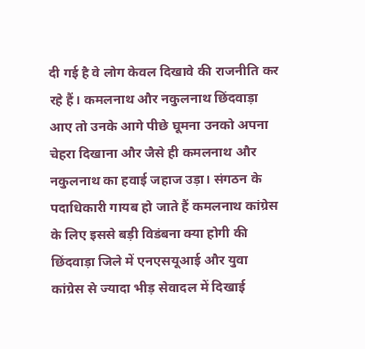दी गई है वे लोग केवल दिखावे की राजनीति कर रहे हैं। कमलनाथ और नकुलनाथ छिंदवाड़ा आए तो उनके आगे पीछे घूमना उनको अपना चेहरा दिखाना और जैसे ही कमलनाथ और नकुलनाथ का हवाई जहाज उड़ा। संगठन के पदाधिकारी गायब हो जाते हैं कमलनाथ कांग्रेस के लिए इससे बड़ी विडंबना क्या होगी की छिंदवाड़ा जिले में एनएसयूआई और युवा कांग्रेस से ज्यादा भीड़ सेवादल में दिखाई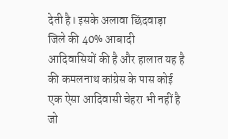देती है। इसके अलावा छिंदवाड़ा जिले की 40% आबादी आदिवासियों की है और हालात यह है की कमलनाथ कांग्रेस के पास कोई एक ऐसा आदिवासी चेहरा भी नहीं है जो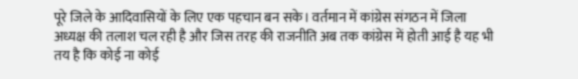पूरे जिले के आदिवासियों के लिए एक पहचान बन सके। वर्तमान में कांग्रेस संगठन में जिला अध्यक्ष की तलाश चल रही है और जिस तरह की राजनीति अब तक कांग्रेस में होती आई है यह भी तय है कि कोई ना कोई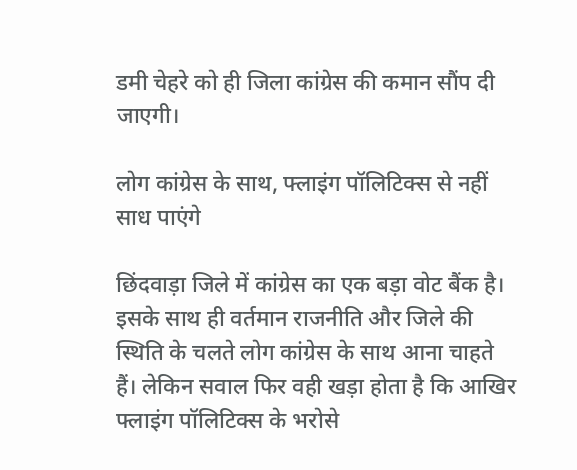डमी चेहरे को ही जिला कांग्रेस की कमान सौंप दी जाएगी।

लोग कांग्रेस के साथ, फ्लाइंग पॉलिटिक्स से नहीं साध पाएंगे

छिंदवाड़ा जिले में कांग्रेस का एक बड़ा वोट बैंक है। इसके साथ ही वर्तमान राजनीति और जिले की स्थिति के चलते लोग कांग्रेस के साथ आना चाहते हैं। लेकिन सवाल फिर वही खड़ा होता है कि आखिर फ्लाइंग पॉलिटिक्स के भरोसे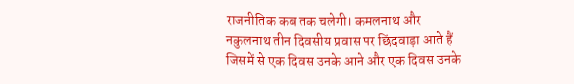राजनीतिक कब तक चलेगी। कमलनाथ और नकुलनाथ तीन दिवसीय प्रवास पर छिंदवाड़ा आते हैं जिसमें से एक दिवस उनके आने और एक दिवस उनके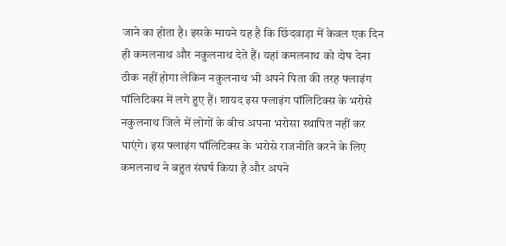जाने का होता है। इसके मायने यह है कि छिंदवाड़ा में केवल एक दिन ही कमलनाथ और नकुलनाथ देते हैं। यहां कमलनाथ को दोष देना ठीक नहीं होगा लेकिन नकुलनाथ भी अपने पिता की तरह फ्लाइंग पॉलिटिक्स में लगे हुए हैं। शायद इस फ्लाइंग पॉलिटिक्स के भरोसे नकुलनाथ जिले में लोगों के बीच अपना भरोसा स्थापित नहीं कर पाएंगे। इस फ्लाइंग पॉलिटिक्स के भरोसे राजनीति करने के लिए कमलनाथ ने बहुत संघर्ष किया है और अपने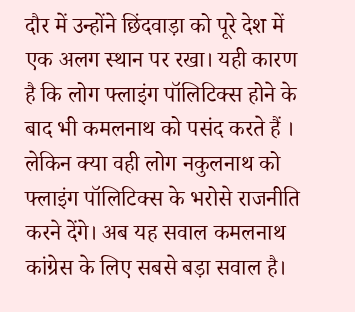दौर में उन्होंने छिंदवाड़ा को पूरे देश में एक अलग स्थान पर रखा। यही कारण है कि लोग फ्लाइंग पॉलिटिक्स होने के बाद भी कमलनाथ को पसंद करते हैं । लेकिन क्या वही लोग नकुलनाथ को फ्लाइंग पॉलिटिक्स के भरोसे राजनीति करने देंगे। अब यह सवाल कमलनाथ कांग्रेस के लिए सबसे बड़ा सवाल है।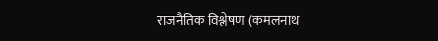राजनैतिक विश्लेषण (कमलनाथ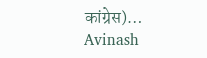कांग्रेस)…
Avinash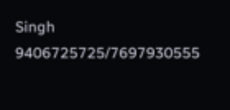Singh
9406725725/7697930555